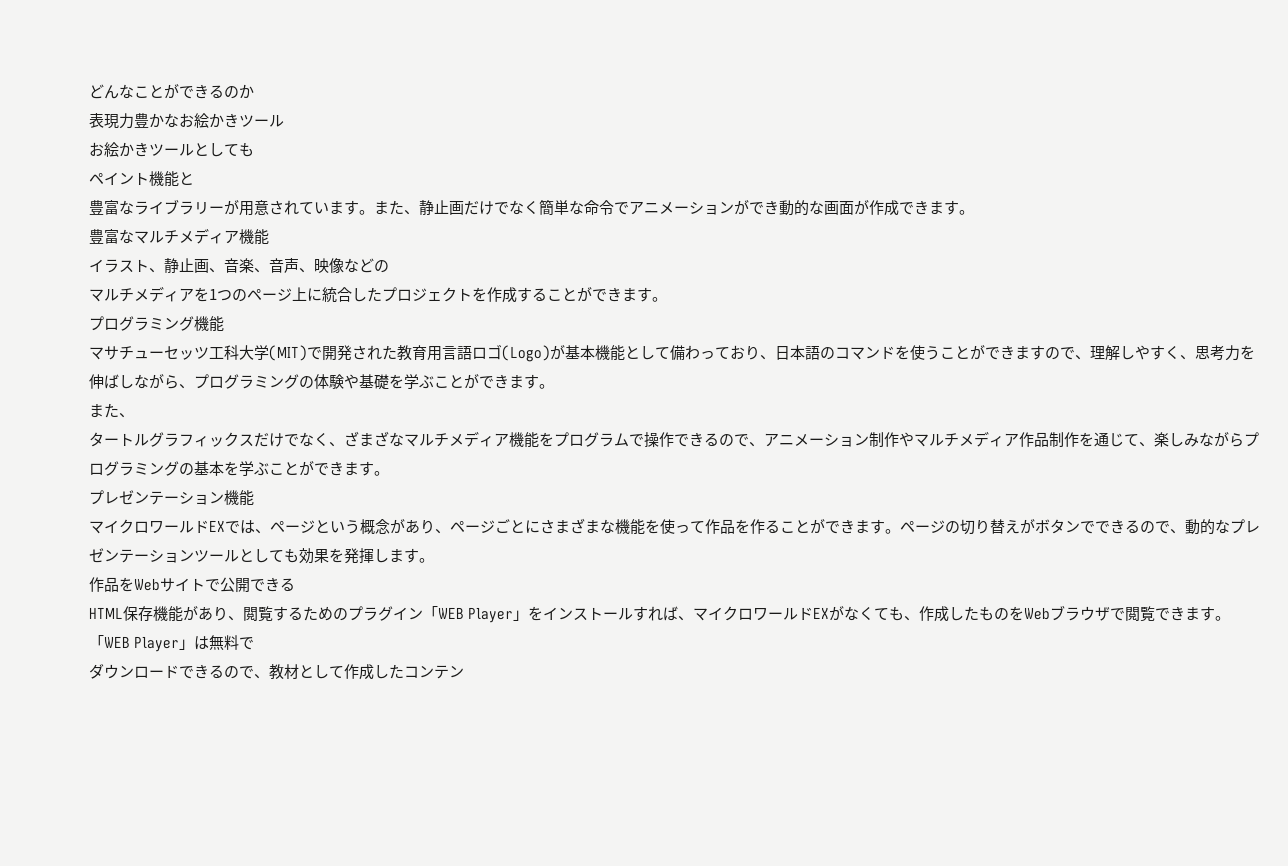どんなことができるのか
表現力豊かなお絵かきツール
お絵かきツールとしても
ペイント機能と
豊富なライブラリーが用意されています。また、静止画だけでなく簡単な命令でアニメーションができ動的な画面が作成できます。
豊富なマルチメディア機能
イラスト、静止画、音楽、音声、映像などの
マルチメディアを1つのページ上に統合したプロジェクトを作成することができます。
プログラミング機能
マサチューセッツ工科大学(MIT)で開発された教育用言語ロゴ(Logo)が基本機能として備わっており、日本語のコマンドを使うことができますので、理解しやすく、思考力を伸ばしながら、プログラミングの体験や基礎を学ぶことができます。
また、
タートルグラフィックスだけでなく、ざまざなマルチメディア機能をプログラムで操作できるので、アニメーション制作やマルチメディア作品制作を通じて、楽しみながらプログラミングの基本を学ぶことができます。
プレゼンテーション機能
マイクロワールドEXでは、ページという概念があり、ページごとにさまざまな機能を使って作品を作ることができます。ページの切り替えがボタンでできるので、動的なプレゼンテーションツールとしても効果を発揮します。
作品をWebサイトで公開できる
HTML保存機能があり、閲覧するためのプラグイン「WEB Player」をインストールすれば、マイクロワールドEXがなくても、作成したものをWebブラウザで閲覧できます。
「WEB Player」は無料で
ダウンロードできるので、教材として作成したコンテン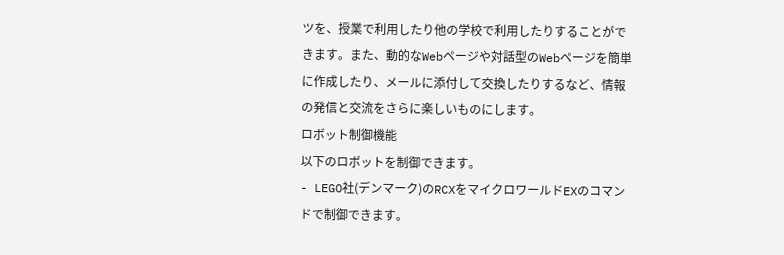ツを、授業で利用したり他の学校で利用したりすることができます。また、動的なWebページや対話型のWebページを簡単に作成したり、メールに添付して交換したりするなど、情報の発信と交流をさらに楽しいものにします。
ロボット制御機能
以下のロボットを制御できます。
- LEGO社(デンマーク)のRCXをマイクロワールドEXのコマンドで制御できます。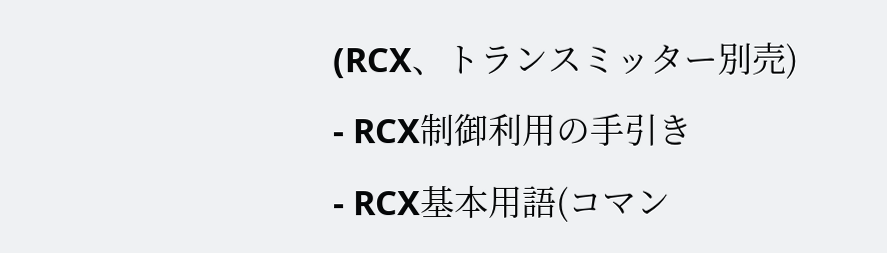(RCX、トランスミッター別売)
- RCX制御利用の手引き
- RCX基本用語(コマン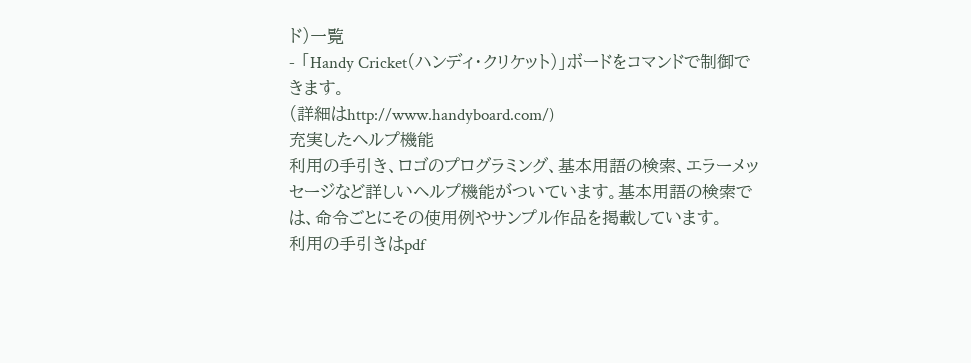ド)一覧
- 「Handy Cricket(ハンディ・クリケット)」ボードをコマンドで制御できます。
(詳細はhttp://www.handyboard.com/)
充実したヘルプ機能
利用の手引き、ロゴのプログラミング、基本用語の検索、エラーメッセージなど詳しいヘルプ機能がついています。基本用語の検索では、命令ごとにその使用例やサンプル作品を掲載しています。
利用の手引きはpdf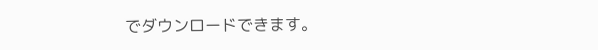でダウンロードできます。